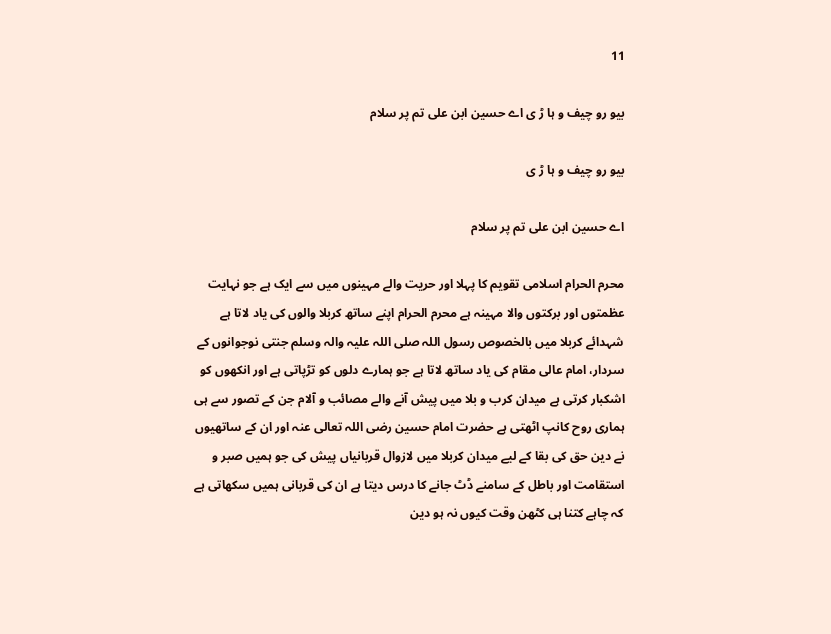11

بیو رو چیف و ہا ڑ ی اے حسین ابن علی تم پر سلام

بیو رو چیف و ہا ڑ ی

اے حسین ابن علی تم پر سلام

محرم الحرام اسلامی تقویم کا پہلا اور حریت والے مہینوں میں سے ایک ہے جو نہایت عظمتوں اور برکتوں والا مہینہ ہے محرم الحرام اپنے ساتھ کربلا والوں کی یاد لاتا ہے شہدائے کربلا میں بالخصوص رسول اللہ صلی اللہ علیہ والہ وسلم جنتی نوجوانوں کے سردار، امام عالی مقام کی یاد ساتھ لاتا ہے جو ہمارے دلوں کو تڑپاتی ہے اور انکھوں کو اشکبار کرتی ہے میدان کرب و بلا میں پیش آنے والے مصائب و آلام جن کے تصور سے ہی ہماری روح کانپ اٹھتی ہے حضرت امام حسین رضی اللہ تعالی عنہ اور ان کے ساتھیوں نے دین حق کی بقا کے لیے میدان کربلا میں لازوال قربانیاں پیش کی جو ہمیں صبر و استقامت اور باطل کے سامنے ڈٹ جانے کا درس دیتا ہے ان کی قربانی ہمیں سکھاتی ہے کہ چاہے کتنا ہی کٹھن وقت کیوں نہ ہو دین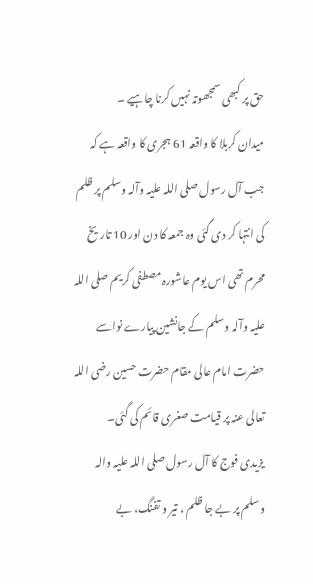حق پر کبھی سمجھوتہ نہیں کرنا چاہیے ۔
میدان کربلا کا واقعہ 61 ہجری کا واقعہ ہے کہ جب آل رسول صلی اللہ علیہ وآلہ وسلم پر ظلم کی انتہا کر دی گئی وہ جمعہ کا دن اور 10 تاریخ محرم تھی اس یوم عاشورہ مصطفی کریم صلی اللہ علیہ وآلہ وسلم کے جانشین پیارے نواسے حضرت امام عالی مقام حضرت حسین رضی اللہ تعالی عنہ پر قیامت صغری قائم کی گئی۔
یزیدی فوج کا آل رسول صلی اللہ علیہ والہ وسلم پر بے جا ظلم ، تیر و تفنگ، بے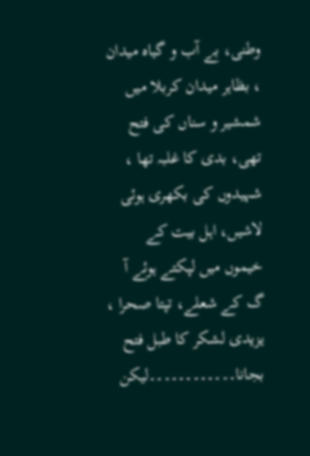وطنی، بے آب و گیاہ میدان ، بظاہر میدان کربلا میں شمشیر و سناں کی فتح تھی، بدی کا غلبہ تھا ، شہیدوں کی بکھری ہوئی لاشیں، اہل بیت کے خیموں میں لپکتے ہوئے آ گ کے شعلے، تپتا صحرا ، یزیدی لشکر کا طبل فتح بجانا۔۔۔۔۔۔۔۔۔۔۔۔لیکن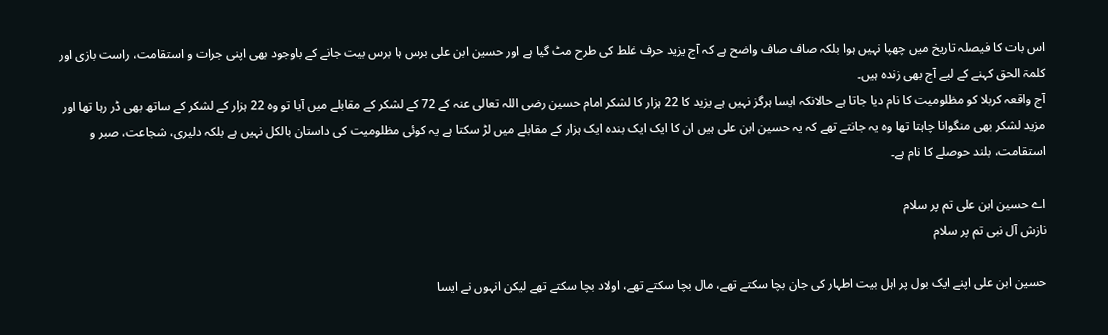اس بات کا فیصلہ تاریخ میں چھپا نہیں ہوا بلکہ صاف صاف واضح ہے کہ آج یزید حرف غلط کی طرح مٹ گیا ہے اور حسین ابن علی برس ہا برس بیت جانے کے باوجود بھی اپنی جرات و استقامت، راست بازی اور کلمۃ الحق کہنے کے لیے آج بھی زندہ ہیں۔
آج واقعہ کربلا کو مظلومیت کا نام دیا جاتا ہے حالانکہ ایسا ہرگز نہیں ہے یزید کا 22 ہزار کا لشکر امام حسین رضی اللہ تعالی عنہ کے 72 کے لشکر کے مقابلے میں آیا تو وہ 22 ہزار کے لشکر کے ساتھ بھی ڈر رہا تھا اور مزید لشکر بھی منگوانا چاہتا تھا وہ یہ جانتے تھے کہ یہ حسین ابن علی ہیں ان کا ایک ایک بندہ ایک ہزار کے مقابلے میں لڑ سکتا ہے یہ کوئی مظلومیت کی داستان بالکل نہیں ہے بلکہ دلیری، شجاعت، صبر و استقامت، بلند حوصلے کا نام ہے۔

اے حسین ابن علی تم پر سلام
نازش آل نبی تم پر سلام

حسین ابن علی اپنے ایک بول پر اہل بیت اطہار کی جان بچا سکتے تھے، مال بچا سکتے تھے، اولاد بچا سکتے تھے لیکن انہوں نے ایسا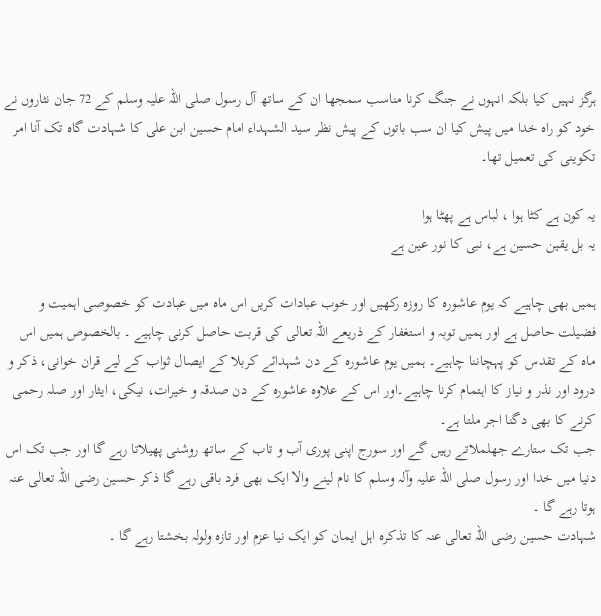ہرگز نہیں کیا بلکہ انہوں نے جنگ کرنا مناسب سمجھا ان کے ساتھ آل رسول صلی اللہ علیہ وسلم کے 72 جان نثاروں نے خود کو راہ خدا میں پیش کیا ان سب باتوں کے پیش نظر سید الشہداء امام حسین ابن علی کا شہادت گاہ تک آنا امر تکوینی کی تعمیل تھا۔

یہ کون ہے کٹا ہوا ، لباس ہے پھٹا ہوا
یہ بل یقین حسین ہے، نبی کا نور عین ہے

ہمیں بھی چاہیے کہ یوم عاشورہ کا روزہ رکھیں اور خوب عبادات کریں اس ماہ میں عبادت کو خصوصی اہمیت و فضیلت حاصل ہے اور ہمیں توبہ و استغفار کے ذریعے اللہ تعالی کی قربت حاصل کرنی چاہیے ۔ بالخصوص ہمیں اس ماہ کے تقدس کو پہچاننا چاہیے۔ ہمیں یوم عاشورہ کے دن شہدائے کربلا کے ایصال ثواب کے لیے قران خوانی، ذکر و درود اور نذر و نیاز کا اہتمام کرنا چاہیے۔اور اس کے علاوہ عاشورہ کے دن صدقہ و خیرات، نیکی، ایثار اور صلہ رحمی کرنے کا بھی دگنا اجر ملتا ہے۔
جب تک ستارے جھلملاتے رہیں گے اور سورج اپنی پوری آب و تاب کے ساتھ روشنی پھیلاتا رہے گا اور جب تک اس دنیا میں خدا اور رسول صلی اللہ علیہ وآلہ وسلم کا نام لینے والا ایک بھی فرد باقی رہے گا ذکر حسین رضی اللہ تعالی عنہ ہوتا رہے گا ۔
شہادت حسین رضی اللہ تعالی عنہ کا تذکرہ اہل ایمان کو ایک نیا عزم اور تازہ ولولہ بخشتا رہے گا ۔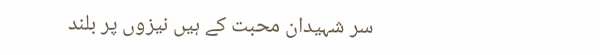سر شہیدان محبت کے ہیں نیزوں پر بلند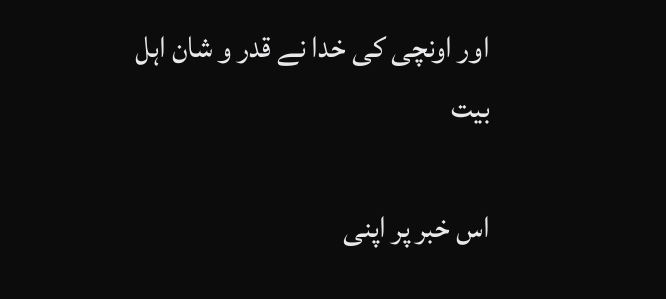اور اونچی کی خدا نے قدر و شان اہل بیت

اس خبر پر اپنی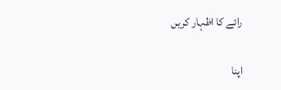رائے کا اظہار کریں

اپنا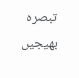تبصرہ بھیجیں